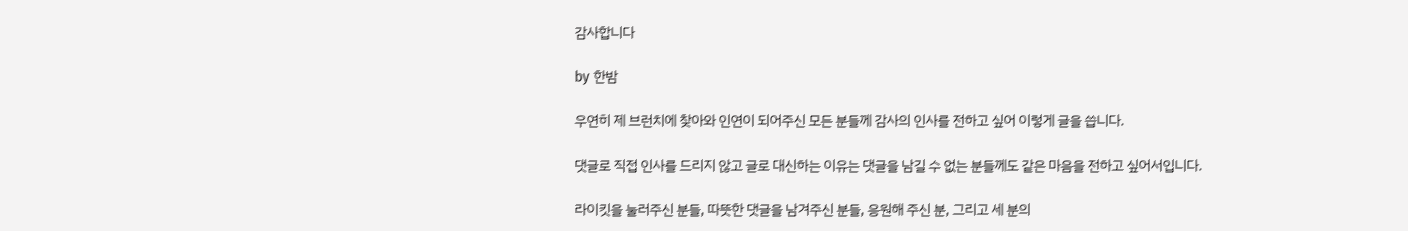감사합니다

by 한밤

우연히 제 브런치에 찾아와 인연이 되어주신 모든 분들께 감사의 인사를 전하고 싶어 이렇게 글을 씁니다.

댓글로 직접 인사를 드리지 않고 글로 대신하는 이유는 댓글을 남길 수 없는 분들께도 같은 마음을 전하고 싶어서입니다.

라이킷을 눌러주신 분들, 따뜻한 댓글을 남겨주신 분들, 응원해 주신 분, 그리고 세 분의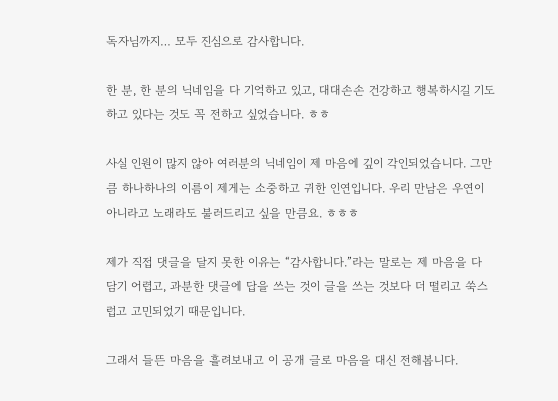독자님까지… 모두 진심으로 감사합니다.

한 분, 한 분의 닉네임을 다 기억하고 있고, 대대손손 건강하고 행복하시길 기도하고 있다는 것도 꼭 전하고 싶었습니다. ㅎㅎ

사실 인원이 많지 않아 여러분의 닉네임이 제 마음에 깊이 각인되었습니다. 그만큼 하나하나의 이름이 제게는 소중하고 귀한 인연입니다. 우리 만남은 우연이 아니라고 노래라도 불러드리고 싶을 만큼요. ㅎㅎㅎ

제가 직접 댓글을 달지 못한 이유는 “감사합니다.”라는 말로는 제 마음을 다 담기 어렵고, 과분한 댓글에 답을 쓰는 것이 글을 쓰는 것보다 더 떨리고 쑥스럽고 고민되었기 때문입니다.

그래서 들뜬 마음을 흘려보내고 이 공개 글로 마음을 대신 전해봅니다.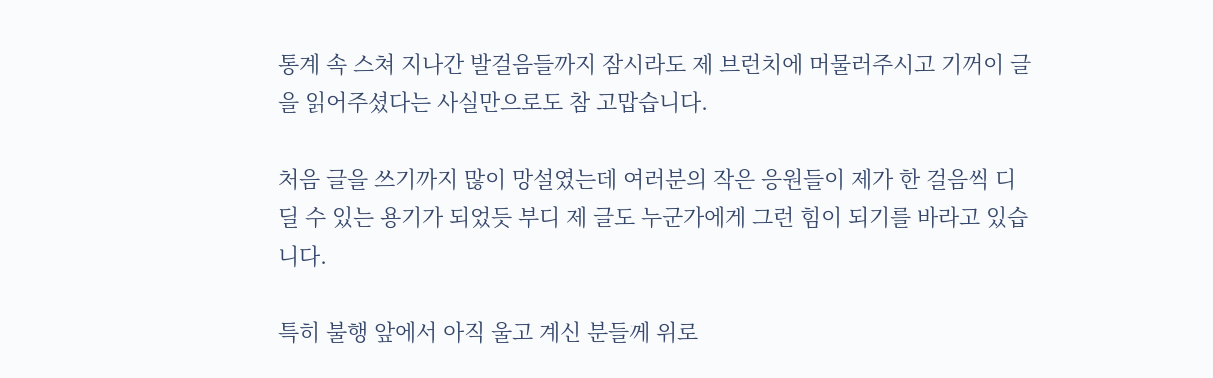통계 속 스쳐 지나간 발걸음들까지 잠시라도 제 브런치에 머물러주시고 기꺼이 글을 읽어주셨다는 사실만으로도 참 고맙습니다.

처음 글을 쓰기까지 많이 망설였는데 여러분의 작은 응원들이 제가 한 걸음씩 디딜 수 있는 용기가 되었듯 부디 제 글도 누군가에게 그런 힘이 되기를 바라고 있습니다.

특히 불행 앞에서 아직 울고 계신 분들께 위로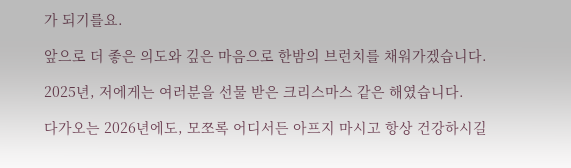가 되기를요.

앞으로 더 좋은 의도와 깊은 마음으로 한밤의 브런치를 채워가겠습니다.

2025년, 저에게는 여러분을 선물 받은 크리스마스 같은 해였습니다.

다가오는 2026년에도, 모쪼록 어디서든 아프지 마시고 항상 건강하시길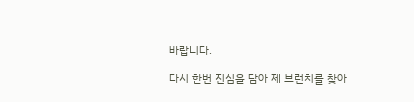바랍니다.

다시 한번 진심을 담아 제 브런치를 찾아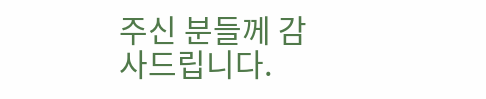주신 분들께 감사드립니다.